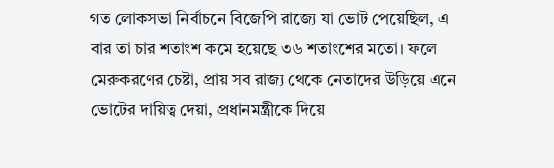গত লোকসভা নির্বাচনে বিজেপি রাজ্যে যা ভোট পেয়েছিল, এ বার তা চার শতাংশ কমে হয়েছে ৩৬ শতাংশের মতো। ফলে মেরুকরণের চেষ্টা, প্রায় সব রাজ্য থেকে নেতাদের উড়িয়ে এনে ভোটের দায়িত্ব দেয়া, প্রধানমন্ত্রীকে দিয়ে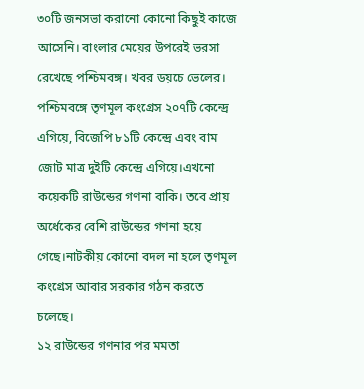৩০টি জনসভা করানো কোনো কিছুই কাজে আসেনি। বাংলার মেয়ের উপরেই ভরসা রেখেছে পশ্চিমবঙ্গ। খবর ডয়চে ভেলের।
পশ্চিমবঙ্গে তৃণমূল কংগ্রেস ২০৭টি কেন্দ্রে এগিয়ে, বিজেপি ৮১টি কেন্দ্রে এবং বাম জোট মাত্র দুইটি কেন্দ্রে এগিয়ে।এখনো কয়েকটি রাউন্ডের গণনা বাকি। তবে প্রায় অর্ধেকের বেশি রাউন্ডের গণনা হয়ে গেছে।নাটকীয় কোনো বদল না হলে তৃণমূল কংগ্রেস আবার সরকার গঠন করতে চলেছে।
১২ রাউন্ডের গণনার পর মমতা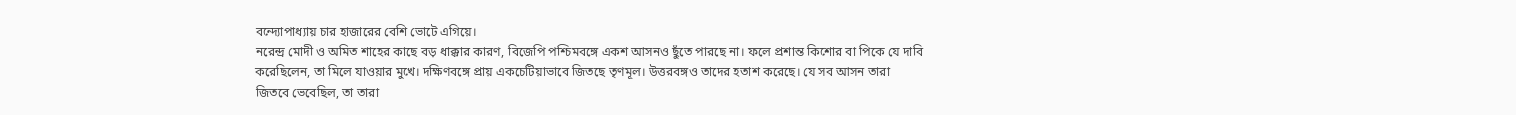বন্দ্যোপাধ্যায় চার হাজারের বেশি ভোটে এগিয়ে।
নরেন্দ্র মোদী ও অমিত শাহের কাছে বড় ধাক্কার কারণ, বিজেপি পশ্চিমবঙ্গে একশ আসনও ছুঁতে পারছে না। ফলে প্রশান্ত কিশোর বা পিকে যে দাবি করেছিলেন, তা মিলে যাওয়ার মুখে। দক্ষিণবঙ্গে প্রায় একচেটিয়াভাবে জিতছে তৃণমূল। উত্তরবঙ্গও তাদের হতাশ করেছে। যে সব আসন তারা জিতবে ভেবেছিল, তা তারা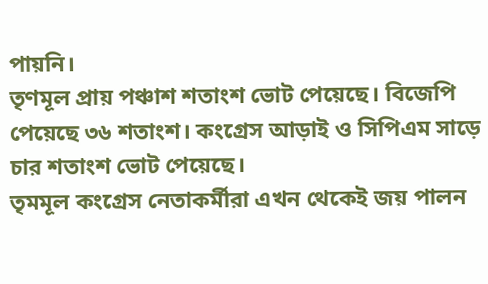পায়নি।
তৃণমূল প্রায় পঞ্চাশ শতাংশ ভোট পেয়েছে। বিজেপি পেয়েছে ৩৬ শতাংশ। কংগ্রেস আড়াই ও সিপিএম সাড়ে চার শতাংশ ভোট পেয়েছে।
তৃমমূল কংগ্রেস নেতাকর্মীরা এখন থেকেই জয় পালন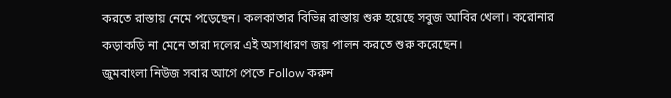করতে রাস্তায় নেমে পড়েছেন। কলকাতার বিভিন্ন রাস্তায় শুরু হয়েছে সবুজ আবির খেলা। করোনার কড়াকড়ি না মেনে তারা দলের এই অসাধারণ জয় পালন করতে শুরু করেছেন।
জুমবাংলা নিউজ সবার আগে পেতে Follow করুন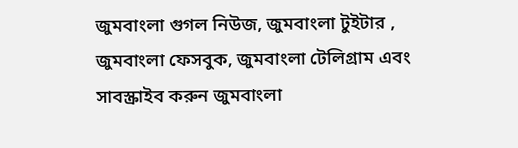জুমবাংলা গুগল নিউজ, জুমবাংলা টুইটার , জুমবাংলা ফেসবুক, জুমবাংলা টেলিগ্রাম এবং সাবস্ক্রাইব করুন জুমবাংলা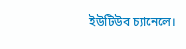ইউটিউব চ্যানেলে।